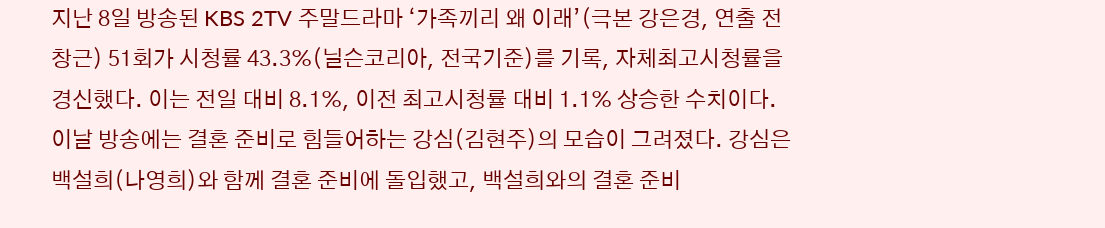지난 8일 방송된 KBS 2TV 주말드라마 ‘가족끼리 왜 이래’(극본 강은경, 연출 전창근) 51회가 시청률 43.3%(닐슨코리아, 전국기준)를 기록, 자체최고시청률을 경신했다. 이는 전일 대비 8.1%, 이전 최고시청률 대비 1.1% 상승한 수치이다.
이날 방송에는 결혼 준비로 힘들어하는 강심(김현주)의 모습이 그려졌다. 강심은 백설희(나영희)와 함께 결혼 준비에 돌입했고, 백설희와의 결혼 준비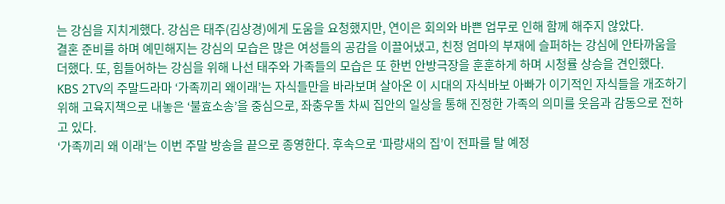는 강심을 지치게했다. 강심은 태주(김상경)에게 도움을 요청했지만, 연이은 회의와 바쁜 업무로 인해 함께 해주지 않았다.
결혼 준비를 하며 예민해지는 강심의 모습은 많은 여성들의 공감을 이끌어냈고, 친정 엄마의 부재에 슬퍼하는 강심에 안타까움을 더했다. 또, 힘들어하는 강심을 위해 나선 태주와 가족들의 모습은 또 한번 안방극장을 훈훈하게 하며 시청률 상승을 견인했다.
KBS 2TV의 주말드라마 ‘가족끼리 왜이래’는 자식들만을 바라보며 살아온 이 시대의 자식바보 아빠가 이기적인 자식들을 개조하기 위해 고육지책으로 내놓은 ‘불효소송’을 중심으로, 좌충우돌 차씨 집안의 일상을 통해 진정한 가족의 의미를 웃음과 감동으로 전하고 있다.
‘가족끼리 왜 이래’는 이번 주말 방송을 끝으로 종영한다. 후속으로 ‘파랑새의 집’이 전파를 탈 예정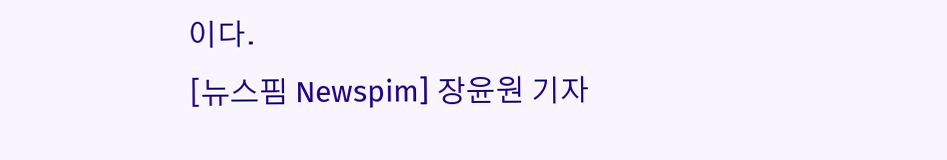이다.
[뉴스핌 Newspim] 장윤원 기자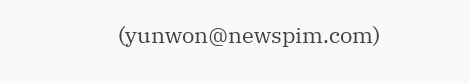(yunwon@newspim.com)